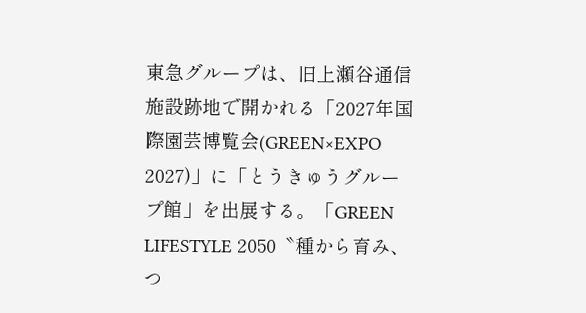東急グループは、旧上瀬谷通信施設跡地で開かれる「2027年国際園芸博覧会(GREEN×EXPO 2027)」に「とうきゅうグループ館」を出展する。「GREEN LIFESTYLE 2050〝種から育み、つ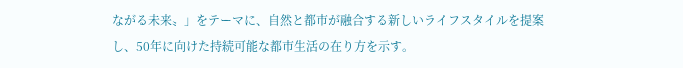ながる未来〟」をテーマに、自然と都市が融合する新しいライフスタイルを提案し、50年に向けた持続可能な都市生活の在り方を示す。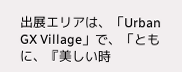出展エリアは、「Urban GX Village」で、「ともに、『美しい時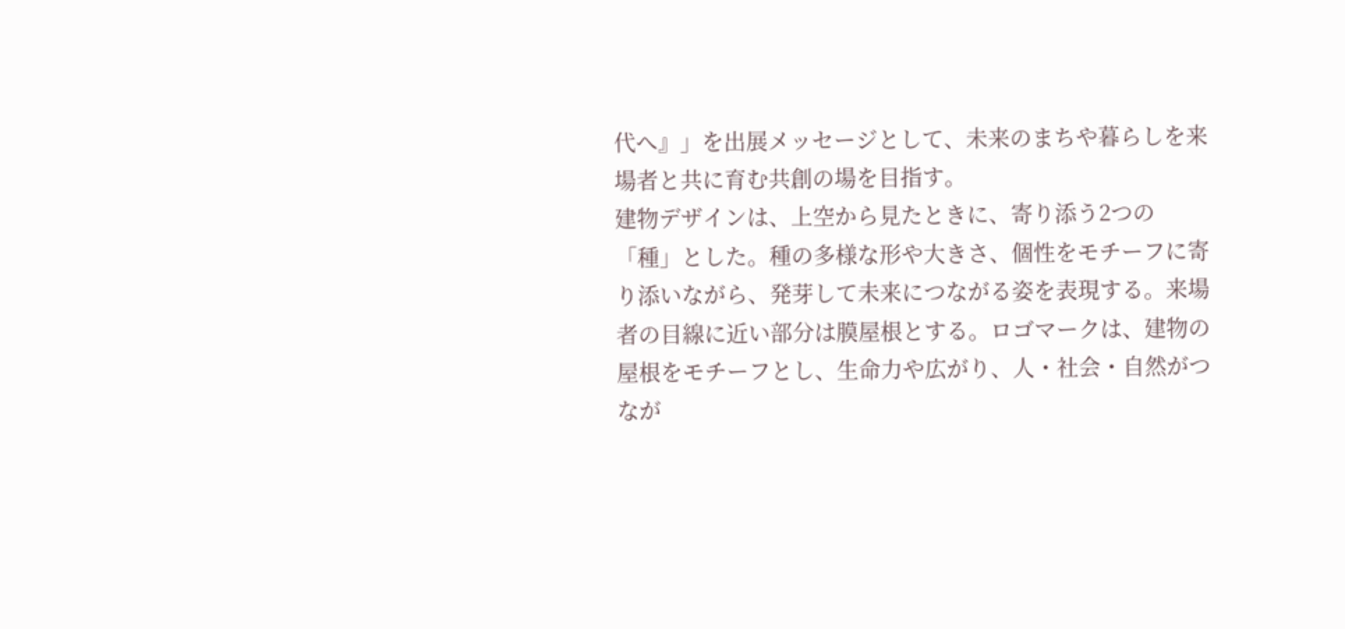代へ』」を出展メッセージとして、未来のまちや暮らしを来場者と共に育む共創の場を目指す。
建物デザインは、上空から見たときに、寄り添う2つの「種」とした。種の多様な形や大きさ、個性をモチーフに寄り添いながら、発芽して未来につながる姿を表現する。来場者の目線に近い部分は膜屋根とする。ロゴマークは、建物の屋根をモチーフとし、生命力や広がり、人・社会・自然がつなが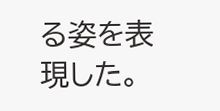る姿を表現した。